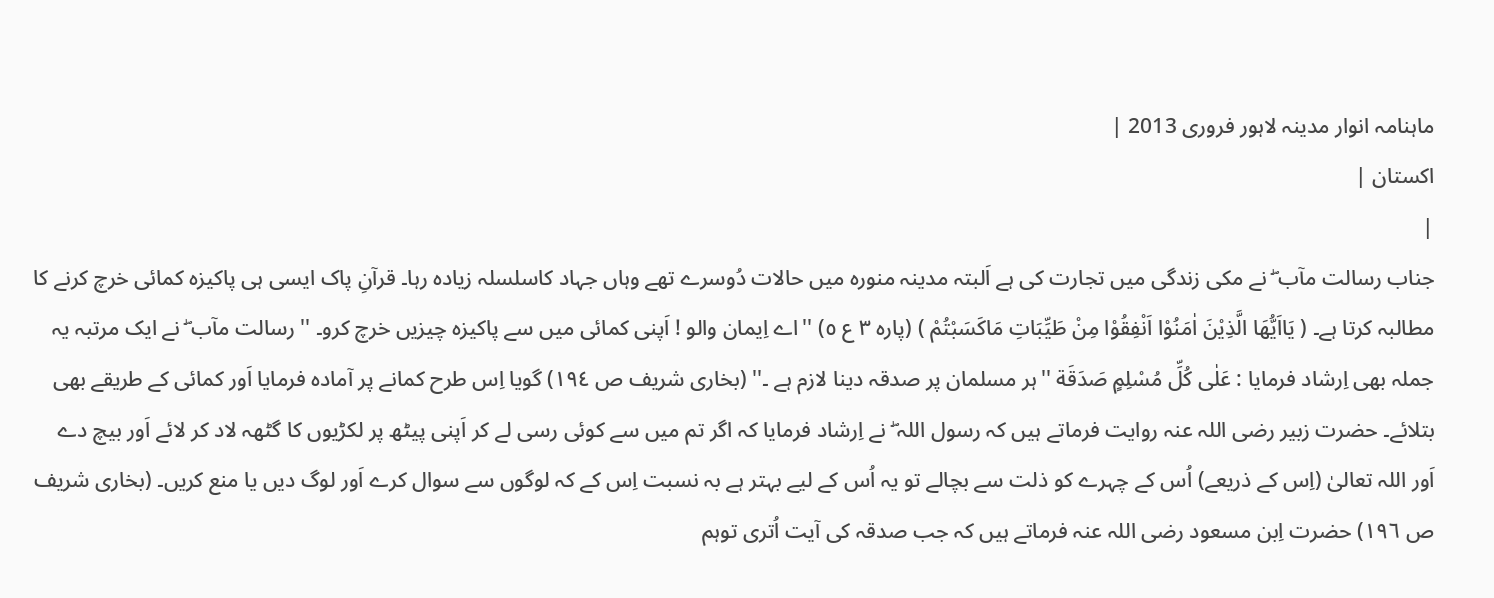ماہنامہ انوار مدینہ لاہور فروری 2013 |
اكستان |
|
جناب رسالت مآب ۖ نے مکی زندگی میں تجارت کی ہے اَلبتہ مدینہ منورہ میں حالات دُوسرے تھے وہاں جہاد کاسلسلہ زیادہ رہا۔ قرآنِ پاک ایسی ہی پاکیزہ کمائی خرچ کرنے کا مطالبہ کرتا ہے۔ ( یَااَیُّھَا الَّذِیْنَ اٰمَنُوْا اَنْفِقُوْا مِنْ طَیِّبَاتِ مَاکَسَبْتُمْ ) (پارہ ٣ ع ٥) ''اے اِیمان والو ! اَپنی کمائی میں سے پاکیزہ چیزیں خرچ کرو۔ '' رسالت مآب ۖ نے ایک مرتبہ یہ جملہ بھی اِرشاد فرمایا : عَلٰی کُلِّ مُسْلِمٍ صَدَقَة ''ہر مسلمان پر صدقہ دینا لازم ہے ۔'' (بخاری شریف ص ١٩٤) گویا اِس طرح کمانے پر آمادہ فرمایا اَور کمائی کے طریقے بھی بتلائے۔ حضرت زبیر رضی اللہ عنہ روایت فرماتے ہیں کہ رسول اللہ ۖ نے اِرشاد فرمایا کہ اگر تم میں سے کوئی رسی لے کر اَپنی پیٹھ پر لکڑیوں کا گٹھہ لاد کر لائے اَور بیچ دے اَور اللہ تعالیٰ (اِس کے ذریعے) اُس کے چہرے کو ذلت سے بچالے تو یہ اُس کے لیے بہتر ہے بہ نسبت اِس کے کہ لوگوں سے سوال کرے اَور لوگ دیں یا منع کریں۔ (بخاری شریف ص ١٩٦) حضرت اِبن مسعود رضی اللہ عنہ فرماتے ہیں کہ جب صدقہ کی آیت اُتری توہم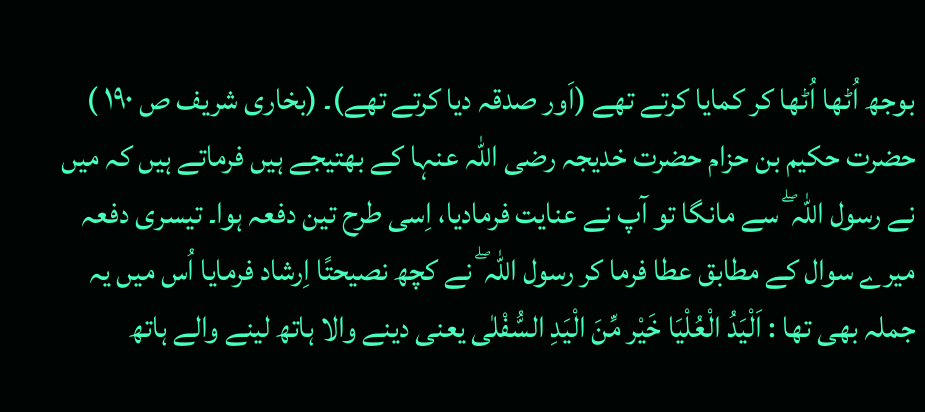بوجھ اُٹھا اُٹھا کر کمایا کرتے تھے (اَور صدقہ دیا کرتے تھے)۔ (بخاری شریف ص ١٩٠ ) حضرت حکیم بن حزام حضرت خدیجہ رضی اللہ عنہا کے بھتیجے ہیں فرماتے ہیں کہ میں نے رسول اللہ ۖ سے مانگا تو آپ نے عنایت فرمادیا، اِسی طرح تین دفعہ ہوا۔ تیسری دفعہ میرے سوال کے مطابق عطا فرما کر رسول اللہ ۖ نے کچھ نصیحتًا اِرشاد فرمایا اُس میں یہ جملہ بھی تھا : اَلْیَدُ الْعُلْیَا خَیْر مِّنَ الْیَدِ السُّفْلٰی یعنی دینے والا ہاتھ لینے والے ہاتھ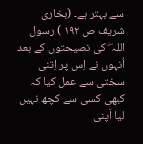سے بہتر ہے۔ (بخاری شریف ص ١٩٢ ) رسول اللہ ۖ کی نصیحتوں کے بعد اُنہوں نے اِس پر اِتنی سختی سے عمل کیا کہ کبھی کسی سے کچھ نہیں لیا اَپنی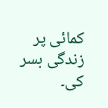کمائی پر زندگی بسر کی۔